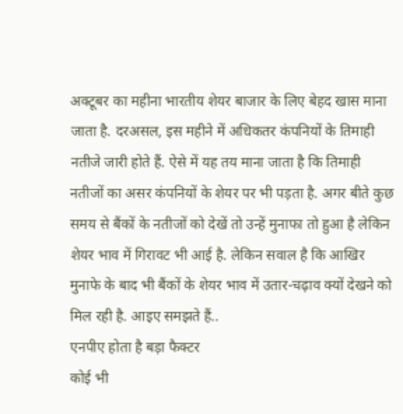अक्टूबर का महीना भारतीय शेयर बाजार के लिए बेहद खास माना जाता है. दरअसल, इस महीने में अधिकतर कंपनियों के तिमाही नतीजे जारी होते हैं. ऐसे में यह तय माना जाता है कि तिमाही नतीजों का असर कंपनियों के शेयर पर भी पड़ता है. अगर बीते कुछ समय से बैंकों के नतीजों को देखें तो उन्हें मुनाफा तो हुआ है लेकिन शेयर भाव में गिरावट भी आई है. लेकिन सवाल है कि आखिर मुनाफे के बाद भी बैंकों के शेयर भाव में उतार-चढ़ाव क्यों देखने को मिल रही है. आइए समझते हैं..
एनपीए होता है बड़ा फैक्टर
कोई भी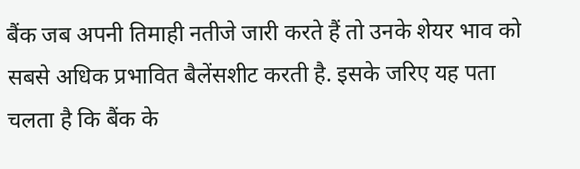बैंक जब अपनी तिमाही नतीजे जारी करते हैं तो उनके शेयर भाव को सबसे अधिक प्रभावित बैलेंसशीट करती है. इसके जरिए यह पता चलता है कि बैंक के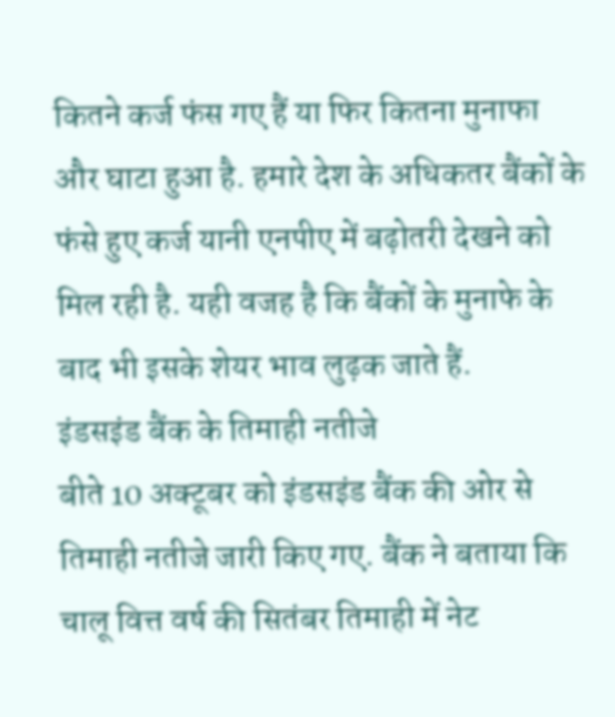कितने कर्ज फंस गए हैं या फिर कितना मुनाफा और घाटा हुआ है. हमारे देश के अधिकतर बैंकों के फंसे हुए कर्ज यानी एनपीए में बढ़ोतरी देखने को मिल रही है. यही वजह है कि बैंकों के मुनाफे के बाद भी इसके शेयर भाव लुढ़क जाते हैं.
इंडसइंड बैंक के तिमाही नतीजे
बीते 10 अक्टूबर को इंडसइंड बैंक की ओर से तिमाही नतीजे जारी किए गए. बैंक ने बताया कि चालू वित्त वर्ष की सितंबर तिमाही में नेट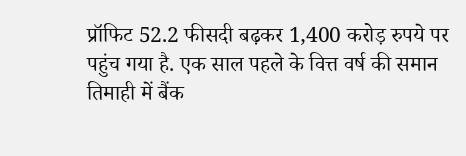प्रॉफिट 52.2 फीसदी बढ़कर 1,400 करोड़ रुपये पर पहुंच गया है. एक साल पहले के वित्त वर्ष की समान तिमाही में बैंक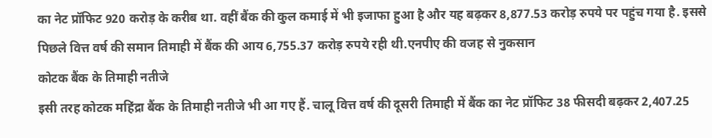का नेट प्रॉफिट 920 करोड़ के करीब था. वहीं बैंक की कुल कमाई में भी इजाफा हुआ है और यह बढ़कर 8,877.53 करोड़ रुपये पर पहुंच गया है. इससे पिछले वित्त वर्ष की समान तिमाही में बैंक की आय 6,755.37 करोड़ रुपये रही थी.एनपीए की वजह से नुकसान
कोटक बैंक के तिमाही नतीजे
इसी तरह कोटक महिंद्रा बैंक के तिमाही नतीजे भी आ गए हैं. चालू वित्त वर्ष की दूसरी तिमाही में बैंक का नेट प्रॉफिट 38 फीसदी बढ़कर 2,407.25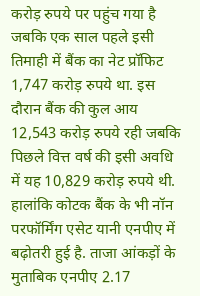करोड़ रुपये पर पहुंच गया है जबकि एक साल पहले इसी तिमाही में बैंक का नेट प्रॉफिट 1,747 करोड़ रुपये था. इस दौरान बैंक की कुल आय 12,543 करोड़ रुपये रही जबकि पिछले वित्त वर्ष की इसी अवधि में यह 10,829 करोड़ रुपये थी.
हालांकि कोटक बैंक के भी नॉन परफॉर्मिंग एसेट यानी एनपीए में बढ़ोतरी हुई है. ताजा आंकड़ों के मुताबिक एनपीए 2.17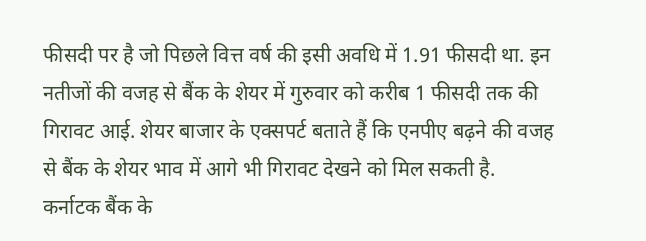फीसदी पर है जो पिछले वित्त वर्ष की इसी अवधि में 1.91 फीसदी था. इन नतीजों की वजह से बैंक के शेयर में गुरुवार को करीब 1 फीसदी तक की गिरावट आई. शेयर बाजार के एक्सपर्ट बताते हैं कि एनपीए बढ़ने की वजह से बैंक के शेयर भाव में आगे भी गिरावट देखने को मिल सकती है.
कर्नाटक बैंक के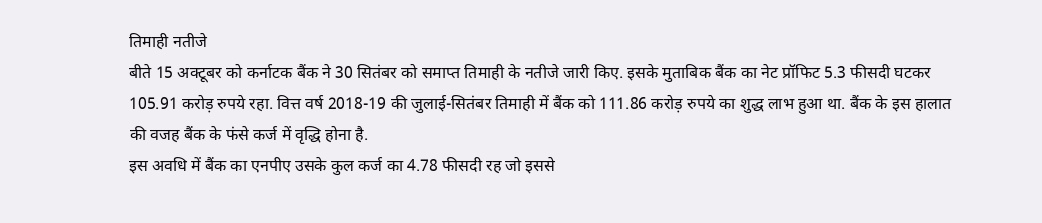तिमाही नतीजे
बीते 15 अक्टूबर को कर्नाटक बैंक ने 30 सितंबर को समाप्त तिमाही के नतीजे जारी किए. इसके मुताबिक बैंक का नेट प्रॉफिट 5.3 फीसदी घटकर 105.91 करोड़ रुपये रहा. वित्त वर्ष 2018-19 की जुलाई-सितंबर तिमाही में बैंक को 111.86 करोड़ रुपये का शुद्ध लाभ हुआ था. बैंक के इस हालात की वजह बैंक के फंसे कर्ज में वृद्धि होना है.
इस अवधि में बैंक का एनपीए उसके कुल कर्ज का 4.78 फीसदी रह जो इससे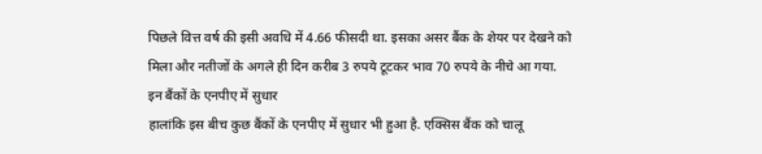पिछले वित्त वर्ष की इसी अवधि में 4.66 फीसदी था. इसका असर बैंक के शेयर पर देखने को मिला और नतीजों के अगले ही दिन करीब 3 रुपये टूटकर भाव 70 रुपये के नीचे आ गया.
इन बैंकों के एनपीए में सुधार
हालांकि इस बीच कुछ बैंकों के एनपीए में सुधार भी हुआ है. एक्सिस बैंक को चालू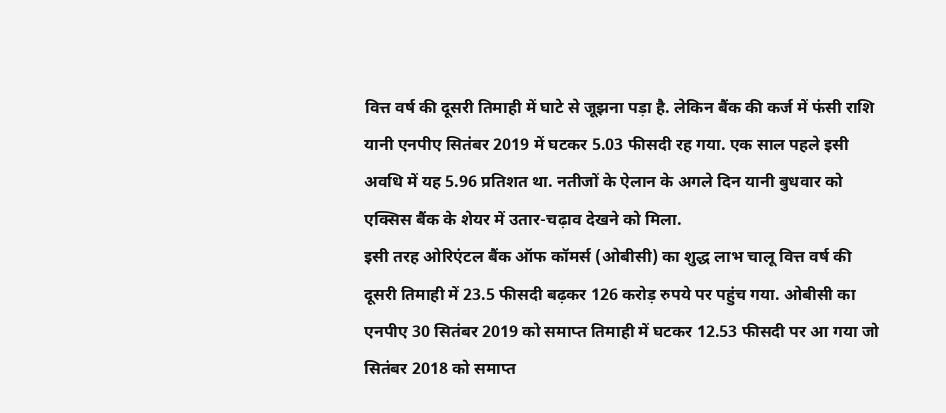वित्त वर्ष की दूसरी तिमाही में घाटे से जूझना पड़ा है. लेकिन बैंक की कर्ज में फंसी राशि यानी एनपीए सितंबर 2019 में घटकर 5.03 फीसदी रह गया. एक साल पहले इसी अवधि में यह 5.96 प्रतिशत था. नतीजों के ऐलान के अगले दिन यानी बुधवार को एक्सिस बैंक के शेयर में उतार-चढ़ाव देखने को मिला.
इसी तरह ओरिएंटल बैंक ऑफ कॉमर्स (ओबीसी) का शुद्ध लाभ चालू वित्त वर्ष की दूसरी तिमाही में 23.5 फीसदी बढ़कर 126 करोड़ रुपये पर पहुंच गया. ओबीसी का एनपीए 30 सितंबर 2019 को समाप्त तिमाही में घटकर 12.53 फीसदी पर आ गया जो सितंबर 2018 को समाप्त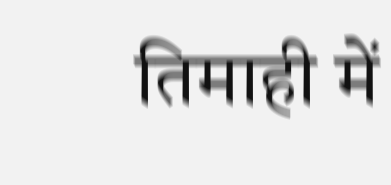तिमाही में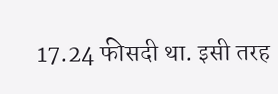17.24 फीसदी था. इसी तरह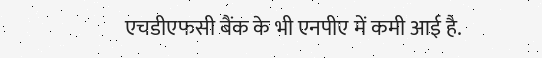एचडीएफसी बैंक के भी एनपीए में कमी आई है.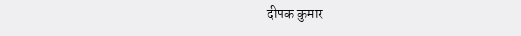दीपक कुमार